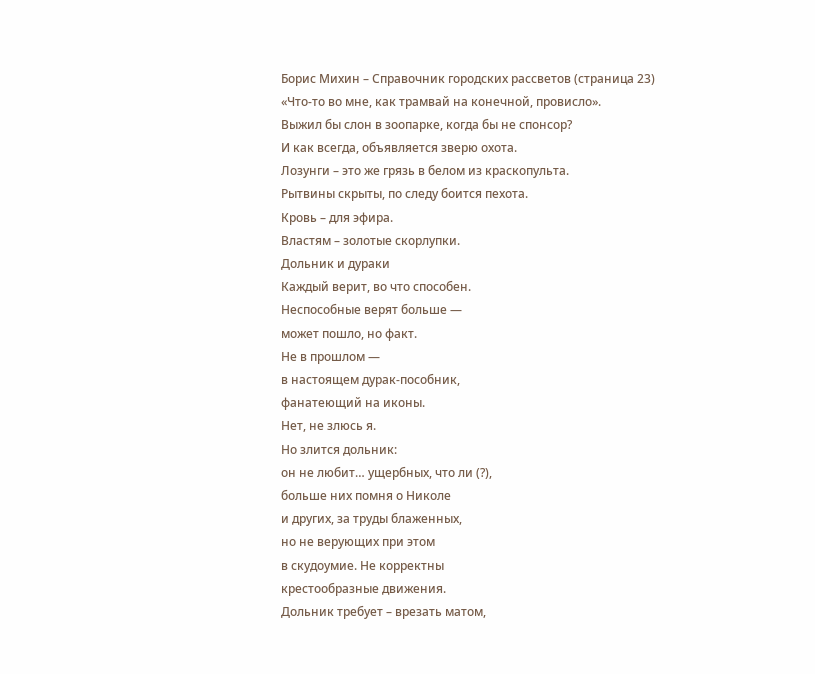Борис Михин – Справочник городских рассветов (страница 23)
«Что-то во мне, как трамвай на конечной, провисло».
Выжил бы слон в зоопарке, когда бы не спонсор?
И как всегда, объявляется зверю охота.
Лозунги – это же грязь в белом из краскопульта.
Рытвины скрыты, по следу боится пехота.
Кровь – для эфира.
Властям – золотые скорлупки.
Дольник и дураки
Каждый верит, во что способен.
Неспособные верят больше —
может пошло, но факт.
Не в прошлом —
в настоящем дурак-пособник,
фанатеющий на иконы.
Нет, не злюсь я.
Но злится дольник:
он не любит… ущербных, что ли (?),
больше них помня о Николе
и других, за труды блаженных,
но не верующих при этом
в скудоумие. Не корректны
крестообразные движения.
Дольник требует – врезать матом,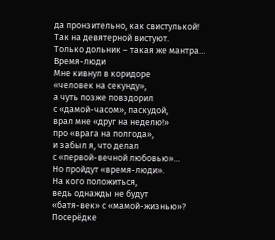да пронзительно, как свистулькой!
Так на девятерной вистуют.
Только дольник – такая же мантра…
Время-люди
Мне кивнул в коридоре
«человек на секунду»,
а чуть позже повздорил
с «дамой-часом», паскудой,
врал мне «друг на неделю!»
про «врага на полгода»,
и забыл я, что делал
с «первой-вечной любовью»…
Но пройдут «время-люди».
На кого положиться,
ведь однажды не будут
«батя-век» с «мамой-жизнью»?
Посерёдке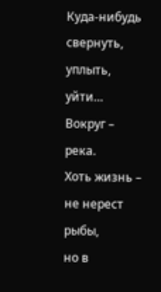Куда-нибудь свернуть, уплыть, уйти…
Вокруг – река.
Хоть жизнь – не нерест рыбы,
но в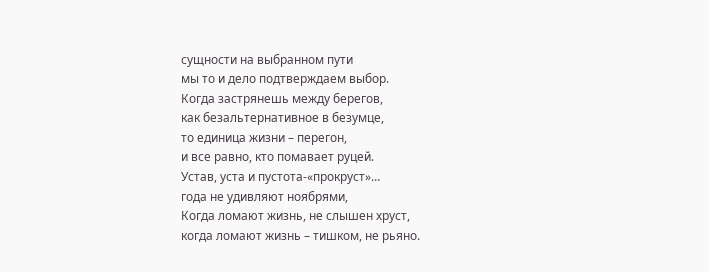сущности на выбранном пути
мы то и дело подтверждаем выбор.
Когда застрянешь между берегов,
как безальтернативное в безумце,
то единица жизни – перегон,
и все равно, кто помавает руцей.
Устав, уста и пустота-«прокруст»…
года не удивляют ноябрями,
Когда ломают жизнь, не слышен хруст,
когда ломают жизнь – тишком, не рьяно.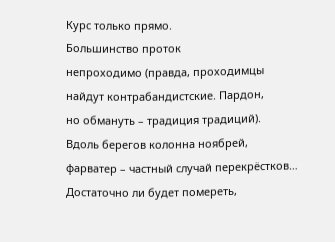Курс только прямо.
Большинство проток
непроходимо (правда, проходимцы
найдут контрабандистские. Пардон,
но обмануть – традиция традиций).
Вдоль берегов колонна ноябрей,
фарватер – частный случай перекрёстков…
Достаточно ли будет помереть,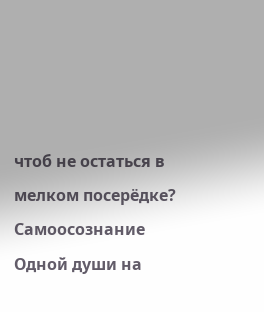чтоб не остаться в мелком посерёдке?
Самоосознание
Одной души на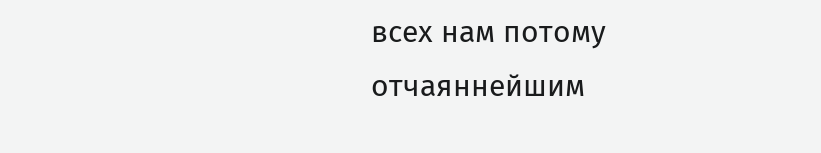всех нам потому
отчаяннейшим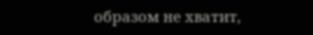образом не хватит,